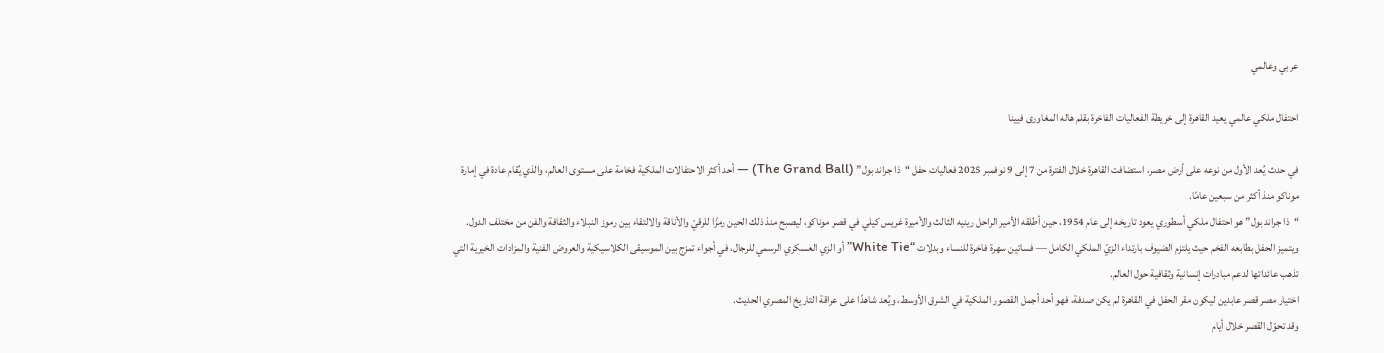عربي وعالمي

احتفال ملكي عالمي يعيد القاهرة إلى خريطة الفعاليات الفاخرة بقلم هاله المغاورى فيينا

في حدث يُعد الأول من نوعه على أرض مصر، استضافت القاهرة خلال الفترة من 7 إلى 9 نوفمبر 2025 فعاليات حفل “ذا جراند بول” (The Grand Ball) — أحد أكثر الاحتفالات الملكية فخامة على مستوى العالم، والذي يُقام عادة في إمارة موناكو منذ أكثر من سبعين عامًا.
“ذا جراند بول” هو احتفال ملكي أسطوري يعود تاريخه إلى عام 1954، حين أطلقه الأمير الراحل رينيه الثالث والأميرة غريس كيلي في قصر موناكو، ليصبح منذ ذلك الحين رمزًا للرقيّ والأناقة والالتقاء بين رموز النبلاء والثقافة والفن من مختلف الدول.
ويتميز الحفل بطابعه الفخم حيث يلتزم الضيوف بارتداء الزيّ الملكي الكامل — فساتين سهرة فاخرة للنساء وبدلات “White Tie” أو الزي العسكري الرسمي للرجال، في أجواء تمزج بين الموسيقى الكلاسيكية والعروض الفنية والمزادات الخيرية التي تذهب عائداتها لدعم مبادرات إنسانية وثقافية حول العالم.
اختيار مصر قصر عابدين ليكون مقر الحفل في القاهرة لم يكن صدفة، فهو أحد أجمل القصور الملكية في الشرق الأوسط، ويُعد شاهدًا على عراقة التاريخ المصري الحديث.
وقد تحوّل القصر خلال أيام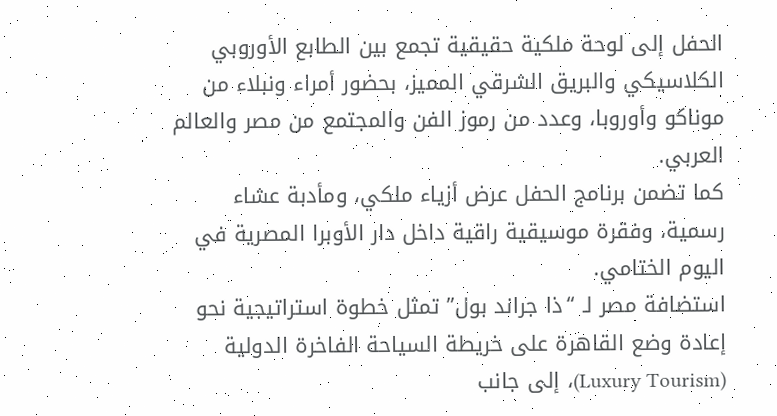الحفل إلى لوحة ملكية حقيقية تجمع بين الطابع الأوروبي الكلاسيكي والبريق الشرقي المميز، بحضور أمراء ونبلاء من موناكو وأوروبا، وعدد من رموز الفن والمجتمع من مصر والعالم العربي.
كما تضمن برنامج الحفل عرض أزياء ملكي، ومأدبة عشاء رسمية، وفقرة موسيقية راقية داخل دار الأوبرا المصرية في اليوم الختامي.
استضافة مصر لـ “ذا جراند بول” تمثل خطوة استراتيجية نحو إعادة وضع القاهرة على خريطة السياحة الفاخرة الدولية (Luxury Tourism)، إلى جانب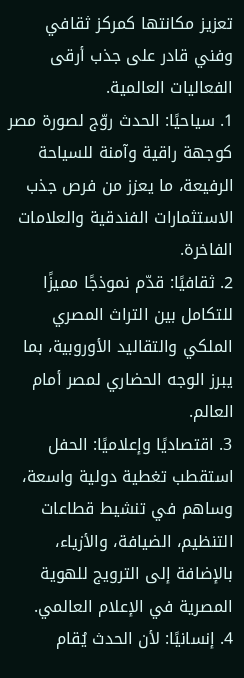تعزيز مكانتها كمركز ثقافي وفني قادر على جذب أرقى الفعاليات العالمية.
1. سياحيًا: الحدث روّج لصورة مصر كوجهة راقية وآمنة للسياحة الرفيعة، ما يعزز من فرص جذب الاستثمارات الفندقية والعلامات الفاخرة.
2. ثقافيًا: قدّم نموذجًا مميزًا للتكامل بين التراث المصري الملكي والتقاليد الأوروبية، بما يبرز الوجه الحضاري لمصر أمام العالم.
3. اقتصاديًا وإعلاميًا: الحفل استقطب تغطية دولية واسعة، وساهم في تنشيط قطاعات التنظيم، الضيافة، والأزياء، بالإضافة إلى الترويج للهوية المصرية في الإعلام العالمي.
4. إنسانيًا: لأن الحدث يُقام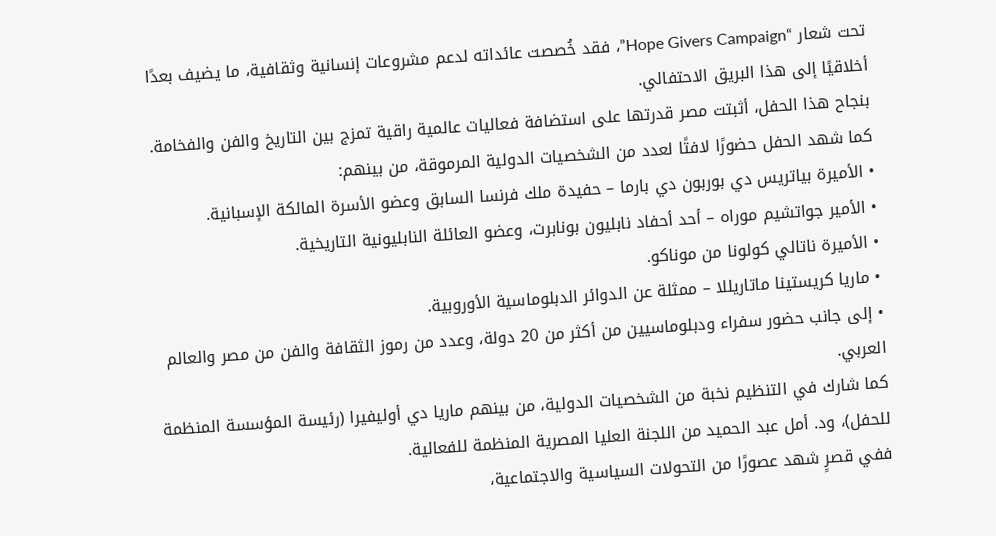تحت شعار “Hope Givers Campaign”، فقد خُصصت عائداته لدعم مشروعات إنسانية وثقافية، ما يضيف بعدًا أخلاقيًا إلى هذا البريق الاحتفالي.
بنجاح هذا الحفل، أثبتت مصر قدرتها على استضافة فعاليات عالمية راقية تمزج بين التاريخ والفن والفخامة.
كما شهد الحفل حضورًا لافتًا لعدد من الشخصيات الدولية المرموقة، من بينهم:
• الأميرة بياتريس دي بوربون دي بارما – حفيدة ملك فرنسا السابق وعضو الأسرة المالكة الإسبانية.
• الأمير جواتشيم موراه – أحد أحفاد نابليون بونابرت، وعضو العائلة النابليونية التاريخية.
• الأميرة ناتالي كولونا من موناكو.
• ماريا كريستينا ماتاريللا – ممثلة عن الدوائر الدبلوماسية الأوروبية.
• إلى جانب حضور سفراء ودبلوماسيين من أكثر من 20 دولة، وعدد من رموز الثقافة والفن من مصر والعالم العربي.
كما شارك في التنظيم نخبة من الشخصيات الدولية، من بينهم ماريا دي أوليفيرا (رئيسة المؤسسة المنظمة للحفل)، ود. أمل عبد الحميد من اللجنة العليا المصرية المنظمة للفعالية.
ففي قصرٍ شهد عصورًا من التحولات السياسية والاجتماعية،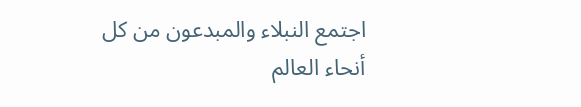اجتمع النبلاء والمبدعون من كل أنحاء العالم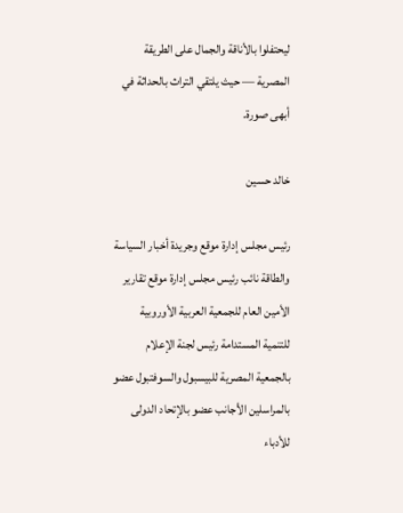ليحتفلوا بالأناقة والجمال على الطريقة المصرية — حيث يلتقي التراث بالحداثة في أبهى صورة.

خالد حسين

رئيس مجلس إدارة موقع وجريدة أخبار السياسة والطاقة نائب رئيس مجلس إدارة موقع تقارير الأمين العام للجمعية العربية الأوروبية للتنمية المستدامة رئيس لجنة الإعلام بالجمعية المصرية للبيسبول والسوفتبول عضو بالمراسلين الأجانب عضو بالإتحاد الدولى للأدباء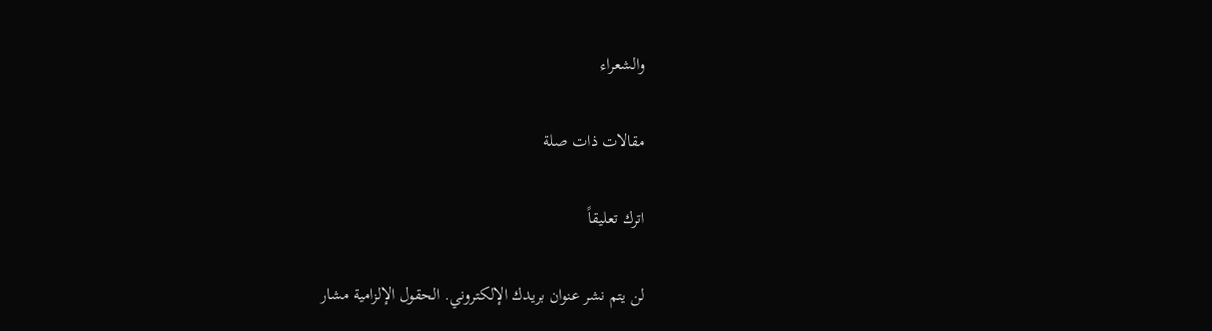والشعراء

مقالات ذات صلة

اترك تعليقاً

لن يتم نشر عنوان بريدك الإلكتروني. الحقول الإلزامية مشار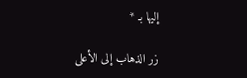إليها بـ *

زر الذهاب إلى الأعلى